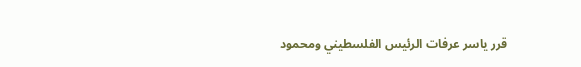قرر ياسر عرفات الرئيس الفلسطيني ومحمود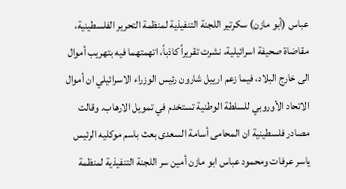عباس (أبو مازن) سكرتير اللجنة التنفيذية لمنظمة التحرير الفلسطينية، مقاضاة صحيفة اسرائيلية، نشرت تقريراً كاذباً، اتهمتهما فيه بتهريب أموال الى خارج البلاد، فيما زعم ارييل شارون رئيس الوزراء الاسرائيلي ان أموال الاتحاد الأوروبي للسلطة الوطنية تستخدم في تمويل الارهاب. وقالت مصادر فلسطينية ان المحامى أسامة السعدى بعث باسم موكليه الرئيس ياسر عرفات ومحمود عباس ابو مازن أمين سر اللجنة التنفيذية لمنظمة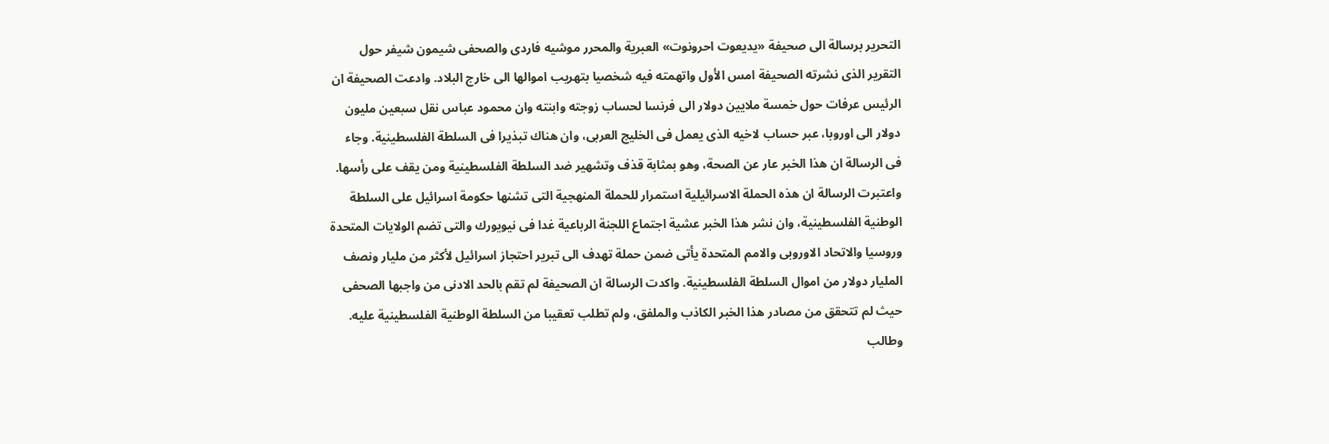التحرير برسالة الى صحيفة «يديعوت احرونوت» العبرية والمحرر موشيه فاردى والصحفى شيمون شيفر حول التقرير الذى نشرته الصحيفة امس الأول واتهمته فيه شخصيا بتهريب اموالها الى خارج البلاد. وادعت الصحيفة ان الرئيس عرفات حول خمسة ملايين دولار الى فرنسا لحساب زوجته وابنته وان محمود عباس نقل سبعين مليون دولار الى اوروبا، عبر حساب لاخيه الذى يعمل فى الخليج العربى، وان هناك تبذيرا فى السلطة الفلسطينية. وجاء فى الرسالة ان هذا الخبر عار عن الصحة، وهو بمثابة قذف وتشهير ضد السلطة الفلسطينية ومن يقف على رأسها. واعتبرت الرسالة ان هذه الحملة الاسرائيلية استمرار للحملة المنهجية التى تشنها حكومة اسرائيل على السلطة الوطنية الفلسطينية، وان نشر هذا الخبر عشية اجتماع اللجنة الرباعية غدا فى نيويورك والتى تضم الولايات المتحدة وروسيا والاتحاد الاوروبى والامم المتحدة يأتى ضمن حملة تهدف الى تبرير احتجاز اسرائيل لأكثر من مليار ونصف المليار دولار من اموال السلطة الفلسطينية. واكدت الرسالة ان الصحيفة لم تقم بالحد الادنى من واجبها الصحفى حيث لم تتحقق من مصادر هذا الخبر الكاذب والملفق، ولم تطلب تعقيبا من السلطة الوطنية الفلسطينية عليه. وطالب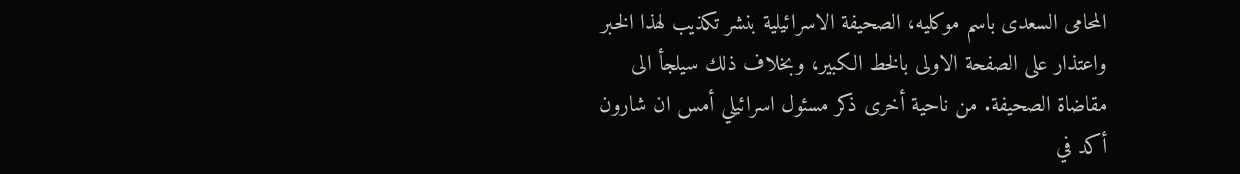المحامى السعدى باسم موكليه، الصحيفة الاسرائيلية بنشر تكذيب لهذا الخبر واعتذار على الصفحة الاولى بالخط الكبير، وبخلاف ذلك سيلجأ الى مقاضاة الصحيفة. من ناحية أخرى ذكر مسئول اسرائيلي أمس ان شارون أكد في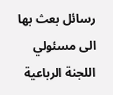رسائل بعث بها الى مسئولي اللجنة الرباعية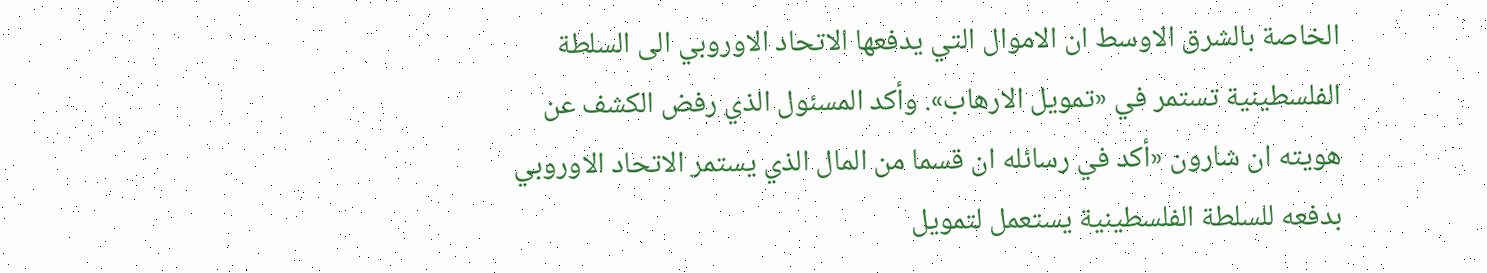الخاصة بالشرق الاوسط ان الاموال التي يدفعها الاتحاد الاوروبي الى السلطة الفلسطينية تستمر في «تمويل الارهاب». وأكد المسئول الذي رفض الكشف عن هويته ان شارون «أكد في رسائله ان قسما من المال الذي يستمر الاتحاد الاوروبي بدفعه للسلطة الفلسطينية يستعمل لتمويل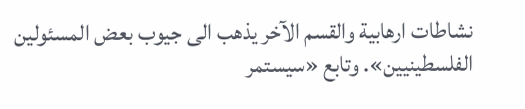نشاطات ارهابية والقسم الآخر يذهب الى جيوب بعض المسئولين الفلسطينيين». وتابع «سيستمر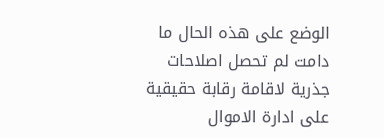الوضع على هذه الحال ما دامت لم تحصل اصلاحات جذرية لاقامة رقابة حقيقية على ادارة الاموال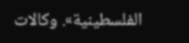الفلسطينية». وكالات